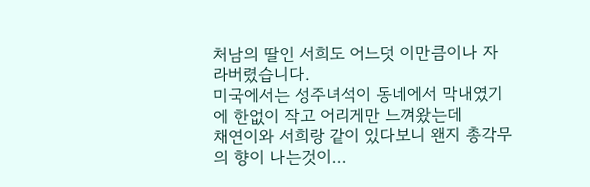처남의 딸인 서희도 어느덧 이만큼이나 자라버렸습니다.
미국에서는 성주녀석이 동네에서 막내였기에 한없이 작고 어리게만 느껴왔는데
채연이와 서희랑 같이 있다보니 왠지 총각무의 향이 나는것이...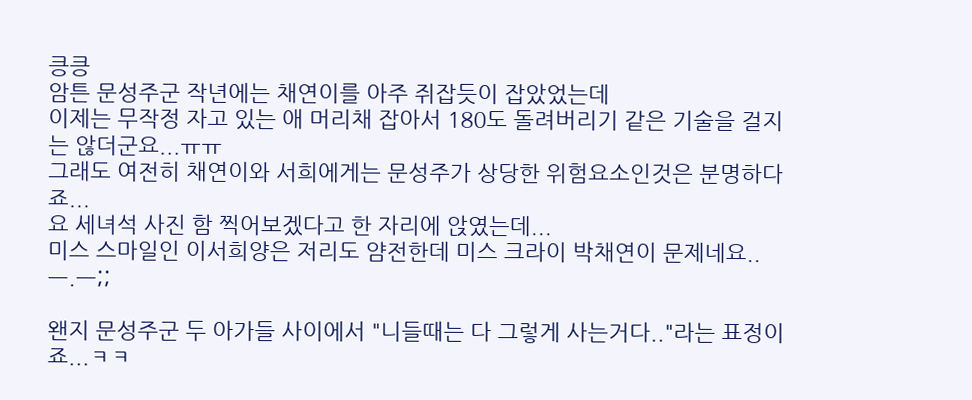킁킁
암튼 문성주군 작년에는 채연이를 아주 쥐잡듯이 잡았었는데
이제는 무작정 자고 있는 애 머리채 잡아서 180도 돌려버리기 같은 기술을 걸지는 않더군요...ㅠㅠ
그래도 여전히 채연이와 서희에게는 문성주가 상당한 위험요소인것은 분명하다죠...
요 세녀석 사진 함 찍어보겠다고 한 자리에 앉였는데...
미스 스마일인 이서희양은 저리도 얌전한데 미스 크라이 박채연이 문제네요..ㅡ.ㅡ;;

왠지 문성주군 두 아가들 사이에서 "니들때는 다 그렇게 사는거다.."라는 표정이죠...ㅋㅋ